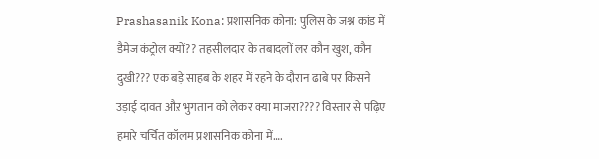Prashasanik Kona: प्रशासनिक कोना: पुलिस के जश्न कांड में डैमेज कंट्रोल क्यों?? तहसीलदार के तबादलों लर कौन खुश, कौन दुखी??? एक बड़े साहब के शहर में रहने के दौरान ढाबे पर किसने उड़ाई दावत औऱ भुगतान को लेकर क्या माजरा???? विस्तार से पढ़िए हमारे चर्चित कॉलम प्रशासनिक कोना में….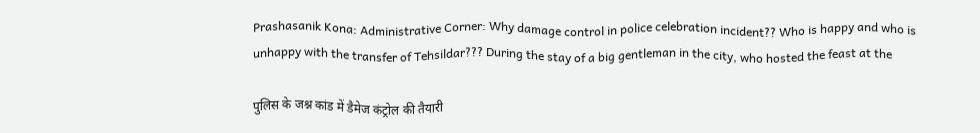Prashasanik Kona: Administrative Corner: Why damage control in police celebration incident?? Who is happy and who is unhappy with the transfer of Tehsildar??? During the stay of a big gentleman in the city, who hosted the feast at the

पुलिस के जश्न कांड में डैमेज कंट्रोल की तैयारी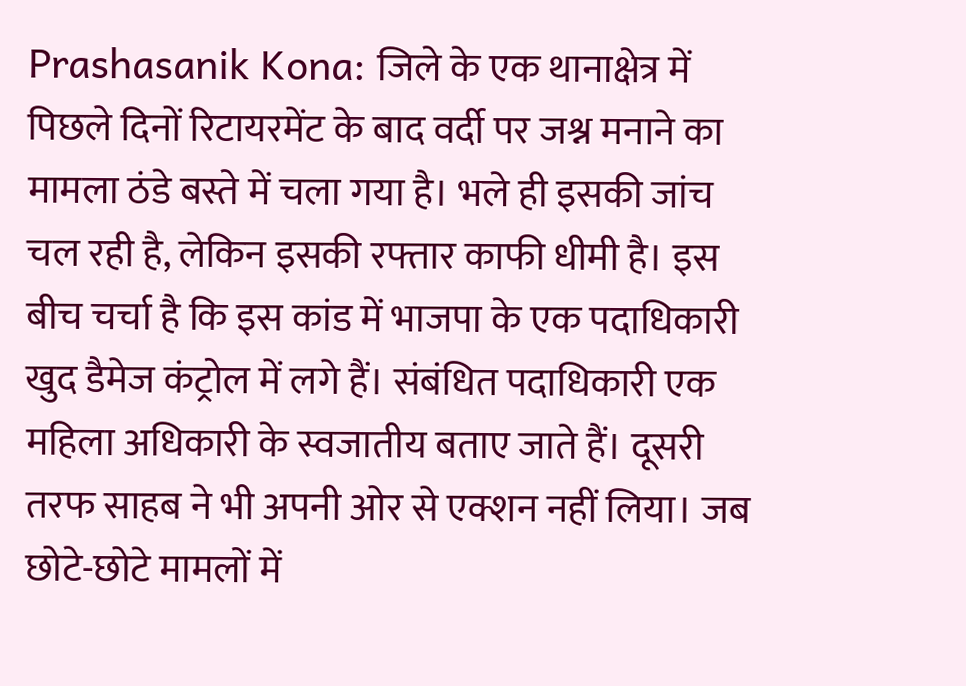Prashasanik Kona: जिले के एक थानाक्षेत्र में पिछले दिनों रिटायरमेंट के बाद वर्दी पर जश्न मनाने का मामला ठंडे बस्ते में चला गया है। भले ही इसकी जांच चल रही है, लेकिन इसकी रफ्तार काफी धीमी है। इस बीच चर्चा है कि इस कांड में भाजपा के एक पदाधिकारी खुद डैमेज कंट्रोल में लगे हैं। संबंधित पदाधिकारी एक महिला अधिकारी के स्वजातीय बताए जाते हैं। दूसरी तरफ साहब ने भी अपनी ओर से एक्शन नहीं लिया। जब छोटे-छोटे मामलों में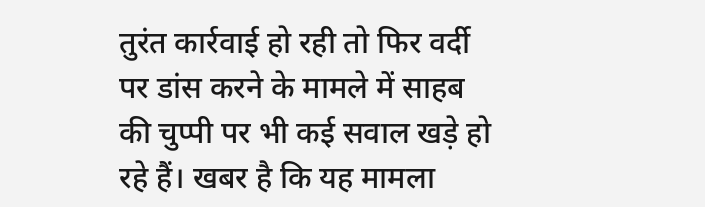तुरंत कार्रवाई हो रही तो फिर वर्दी पर डांस करने के मामले में साहब की चुप्पी पर भी कई सवाल खड़े हो रहे हैं। खबर है कि यह मामला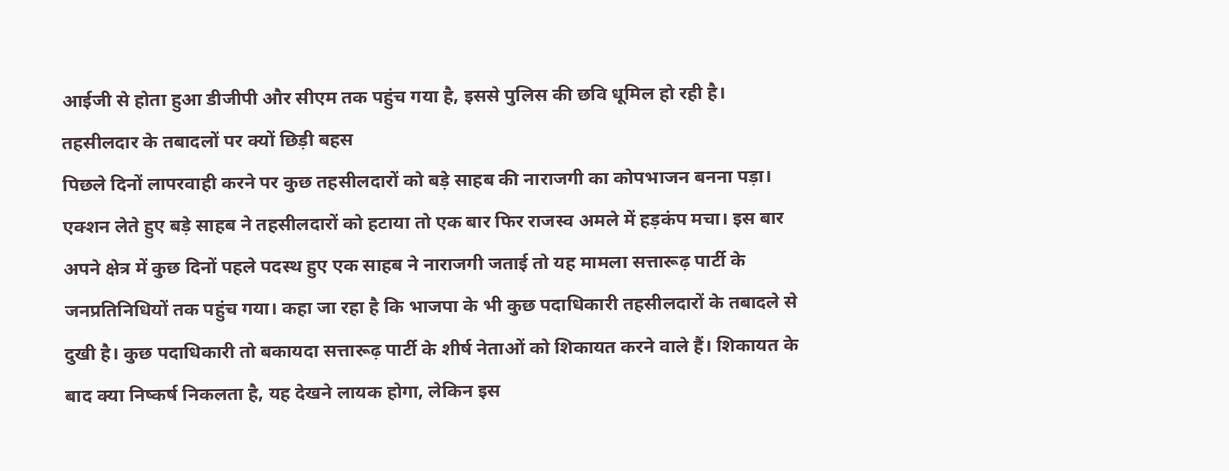आईजी से होता हुआ डीजीपी और सीएम तक पहुंच गया है, इससे पुलिस की छवि धूमिल हो रही है।
तहसीलदार के तबादलों पर क्यों छिड़ी बहस
पिछले दिनों लापरवाही करने पर कुछ तहसीलदारों को बड़े साहब की नाराजगी का कोपभाजन बनना पड़ा। एक्शन लेते हुए बड़े साहब ने तहसीलदारों को हटाया तो एक बार फिर राजस्व अमले में हड़कंप मचा। इस बार अपने क्षेत्र में कुछ दिनों पहले पदस्थ हुए एक साहब ने नाराजगी जताई तो यह मामला सत्तारूढ़ पार्टी के जनप्रतिनिधियों तक पहुंच गया। कहा जा रहा है कि भाजपा के भी कुछ पदाधिकारी तहसीलदारों के तबादले से दुखी है। कुछ पदाधिकारी तो बकायदा सत्तारूढ़ पार्टी के शीर्ष नेताओं को शिकायत करने वाले हैं। शिकायत के बाद क्या निष्कर्ष निकलता है, यह देखने लायक होगा, लेकिन इस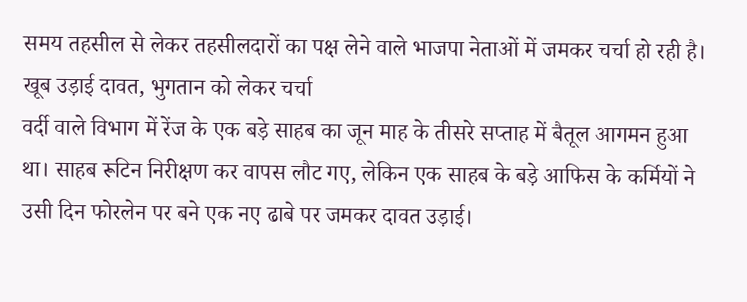समय तहसील से लेकर तहसीलदारों का पक्ष लेने वाले भाजपा नेताओं में जमकर चर्चा हो रही है।
खूब उड़ाई दावत, भुगतान को लेकर चर्चा
वर्दी वाले विभाग में रेंज के एक बड़े साहब का जून माह के तीसरे सप्ताह में बैतूल आगमन हुआ था। साहब रूटिन निरीक्षण कर वापस लौट गए, लेकिन एक साहब के बड़े आफिस के कर्मियों ने उसी दिन फोरलेन पर बने एक नए ढाबे पर जमकर दावत उड़ाई।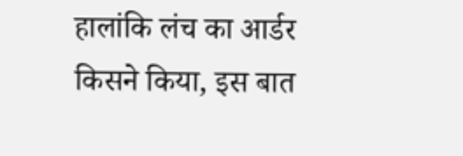हालांकि लंच का आर्डर किसने किया, इस बात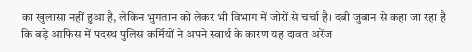का खुलासा नहीं हुआ है, लेकिन भुगतान को लेकर भी विभाग में जोरों से चर्चा है। दबी जुबान से कहा जा रहा है कि बड़े आफिस में पदस्थ पुलिस कर्मियों ने अपने स्वार्थ के कारण यह दावत अरेंज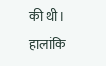की थी। हालांकि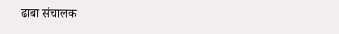ढाबा संचालक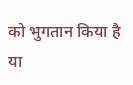को भुगतान किया है या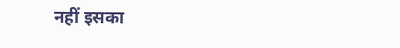नहीं इसका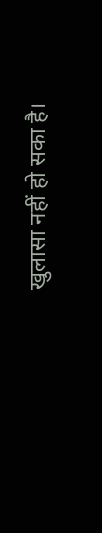खुलासा नहीं हो सका है।